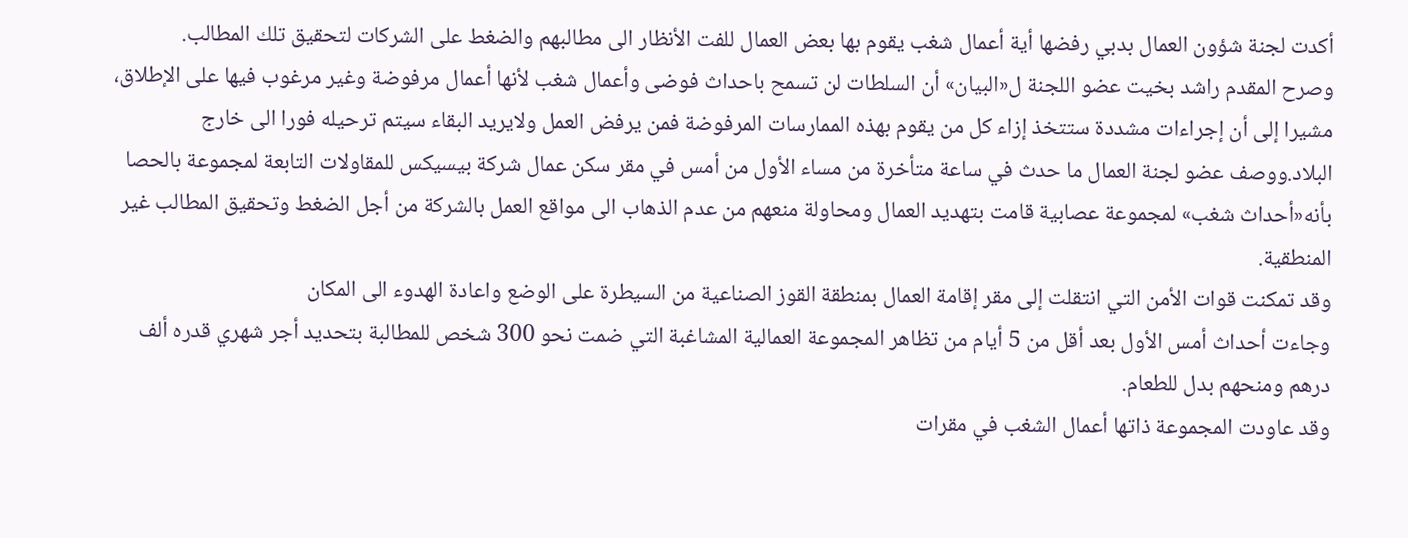أكدت لجنة شؤون العمال بدبي رفضها أية أعمال شغب يقوم بها بعض العمال للفت الأنظار الى مطالبهم والضغط على الشركات لتحقيق تلك المطالب.
وصرح المقدم راشد بخيت عضو اللجنة ل«البيان» أن السلطات لن تسمح باحداث فوضى وأعمال شغب لأنها أعمال مرفوضة وغير مرغوب فيها على الإطلاق، مشيرا إلى أن إجراءات مشددة ستتخذ إزاء كل من يقوم بهذه الممارسات المرفوضة فمن يرفض العمل ولايريد البقاء سيتم ترحيله فورا الى خارج البلاد.ووصف عضو لجنة العمال ما حدث في ساعة متأخرة من مساء الأول من أمس في مقر سكن عمال شركة بيسيكس للمقاولات التابعة لمجموعة بالحصا بأنه«أحداث شغب» لمجموعة عصابية قامت بتهديد العمال ومحاولة منعهم من عدم الذهاب الى مواقع العمل بالشركة من أجل الضغط وتحقيق المطالب غير المنطقية.
وقد تمكنت قوات الأمن التي انتقلت إلى مقر إقامة العمال بمنطقة القوز الصناعية من السيطرة على الوضع واعادة الهدوء الى المكان
وجاءت أحداث أمس الأول بعد أقل من 5 أيام من تظاهر المجموعة العمالية المشاغبة التي ضمت نحو 300 شخص للمطالبة بتحديد أجر شهري قدره ألف درهم ومنحهم بدل للطعام.
وقد عاودت المجموعة ذاتها أعمال الشغب في مقرات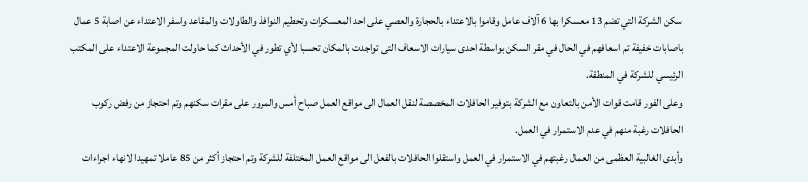سكن الشركة التي تضم 13 معسكرا بها 6 آلاف عامل وقاموا بالاعتداء بالحجارة والعصي على احد المعسكرات وتحطيم النوافذ والطاولات والمقاعد واسفر الاعتداء عن اصابة 5 عمال باصابات خفيفة تم اسعافهم في الحال في مقر السكن بواسطة احدى سيارات الاسعاف التى تواجدت بالمكان تحسبا لأي تطور في الأحداث كما حاولت المجموعة الاعتداء على المكتب الرئيسي للشركة في المنطقة.
وعلى الفور قامت قوات الأمن بالتعاون مع الشركة بتوفير الحافلات المخصصة لنقل العمال الى مواقع العمل صباح أمس والمرور على مقرات سكنهم وتم احتجاز من رفض ركوب الحافلات رغبة منهم في عدم الاستمرار في العمل.
وأبدى الغالبية العظمى من العمال رغبتهم في الاستمرار في العمل واستقلوا الحافلات بالفعل الى مواقع العمل المختلفة للشركة وتم احتجاز أكثر من 85 عاملا تمهيدا لانهاء اجراءات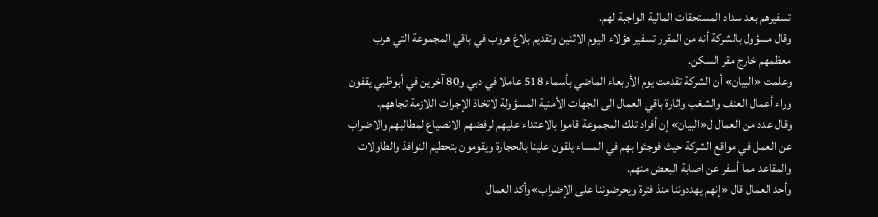تسفيرهم بعد سداد المستحقات المالية الواجبة لهم.
وقال مسؤول بالشركة أنه من المقرر تسفير هؤلاء اليوم الاثنين وتقديم بلاغ هروب في باقي المجموعة التي هرب معظمهم خارج مقر السكن.
وعلمت «البيان» أن الشركة تقدمت يوم الأربعاء الماضي بأسماء 518 عاملا في دبي و80 آخرين في أبوظبي يقفون وراء أعمال العنف والشغب واثارة باقي العمال الى الجهات الأمنية المسؤولة لاتخاذ الإجرات اللازمة تجاههم.
وقال عدد من العمال ل«البيان» إن أفراد تلك المجموعة قاموا بالاعتداء عليهم لرفضهم الانصياع لمطالبهم والاضراب عن العمل في مواقع الشركة حيث فوجئوا بهم في المساء يلقون علينا بالحجارة ويقومون بتحطيم النوافذ والطاولات والمقاعد مما أسفر عن اصابة البعض منهم.
وأحد العمال قال «إنهم يهددوننا منذ فترة ويحرضوننا على الإضراب»وأكد العمال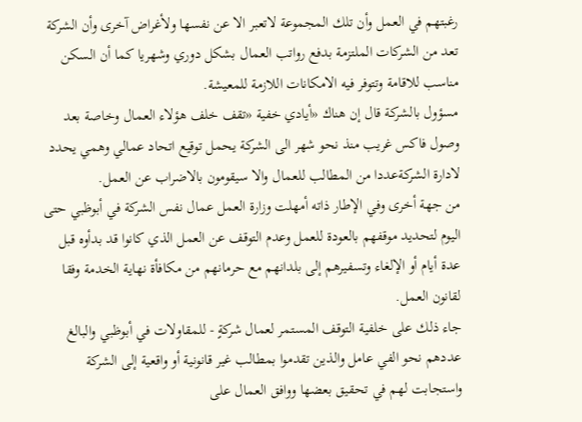رغبتهم في العمل وأن تلك المجموعة لاتعبر الا عن نفسها ولأغراض آخرى وأن الشركة تعد من الشركات الملتزمة بدفع رواتب العمال بشكل دوري وشهريا كما أن السكن مناسب للاقامة وتتوفر فيه الامكانات اللازمة للمعيشة.
مسؤول بالشركة قال إن هناك «أيادي خفية «تقف خلف هؤلاء العمال وخاصة بعد وصول فاكس غريب منذ نحو شهر الى الشركة يحمل توقيع اتحاد عمالي وهمي يحدد لادارة الشركةعددا من المطالب للعمال والا سيقومون بالاضراب عن العمل.
من جهة أخرى وفي الإطار ذاته أمهلت وزارة العمل عمال نفس الشركة في أبوظبي حتى اليوم لتحديد موقفهم بالعودة للعمل وعدم التوقف عن العمل الذي كانوا قد بدأوه قبل عدة أيام أو الإلغاء وتسفيرهم إلى بلدانهم مع حرمانهم من مكافأة نهاية الخدمة وفقا لقانون العمل.
جاء ذلك على خلفية التوقف المستمر لعمال شركةٍ - للمقاولات في أبوظبي والبالغ عددهم نحو الفي عامل والذين تقدموا بمطالب غير قانونية أو واقعية إلى الشركة واستجابت لهم في تحقيق بعضها ووافق العمال على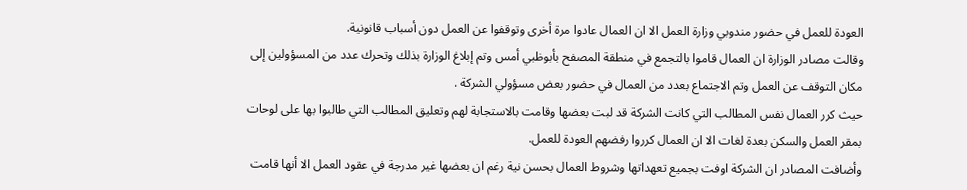العودة للعمل في حضور مندوبي وزارة العمل الا ان العمال عادوا مرة أخرى وتوقفوا عن العمل دون أسباب قانونية.
وقالت مصادر الوزارة ان العمال قاموا بالتجمع في منطقة المصفح بأبوظبي أمس وتم إبلاغ الوزارة بذلك وتحرك عدد من المسؤولين إلى مكان التوقف عن العمل وتم الاجتماع بعدد من العمال في حضور بعض مسؤولي الشركة .
حيث كرر العمال نفس المطالب التي كانت الشركة قد لبت بعضها وقامت بالاستجابة لهم وتعليق المطالب التي طالبوا بها على لوحات بمقر العمل والسكن بعدة لغات الا ان العمال كرروا رفضهم العودة للعمل.
وأضافت المصادر ان الشركة اوفت بجميع تعهداتها وشروط العمال بحسن نية رغم ان بعضها غير مدرجة في عقود العمل الا أنها قامت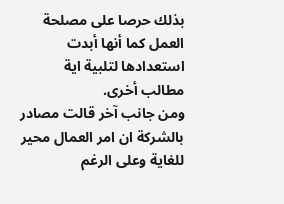بذلك حرصا على مصلحة العمل كما أنها أبدت استعدادها لتلبية اية مطالب أخرى.
ومن جانب آخر قالت مصادر بالشركة ان امر العمال محير للغاية وعلى الرغم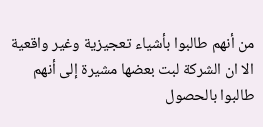من أنهم طالبوا بأشياء تعجيزية وغير واقعية الا ان الشركة لبت بعضها مشيرة إلى أنهم طالبوا بالحصول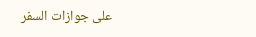على جوازات السفر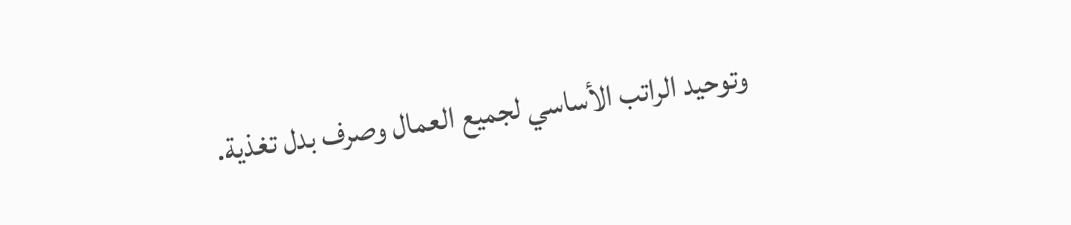وتوحيد الراتب الأساسي لجميع العمال وصرف بدل تغذية.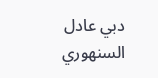دبي عادل السنهوري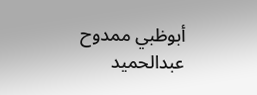أبوظبي ممدوح عبدالحميد